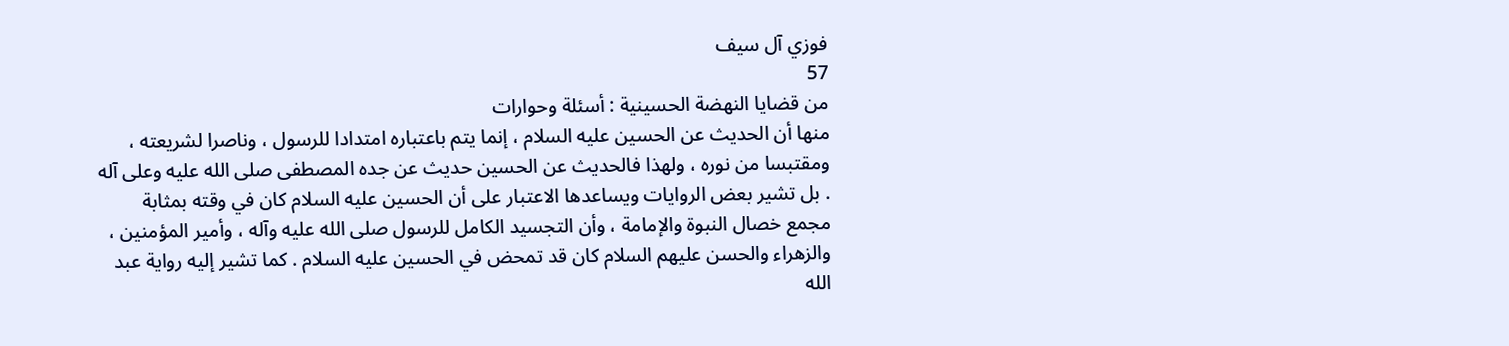فوزي آل سيف
57
من قضايا النهضة الحسينية : أسئلة وحوارات
منها أن الحديث عن الحسين عليه السلام ، إنما يتم باعتباره امتدادا للرسول ، وناصرا لشريعته ، ومقتبسا من نوره ، ولهذا فالحديث عن الحسين حديث عن جده المصطفى صلى الله عليه وعلى آله . بل تشير بعض الروايات ويساعدها الاعتبار على أن الحسين عليه السلام كان في وقته بمثابة مجمع خصال النبوة والإمامة ، وأن التجسيد الكامل للرسول صلى الله عليه وآله ، وأمير المؤمنين ، والزهراء والحسن عليهم السلام كان قد تمحض في الحسين عليه السلام . كما تشير إليه رواية عبد الله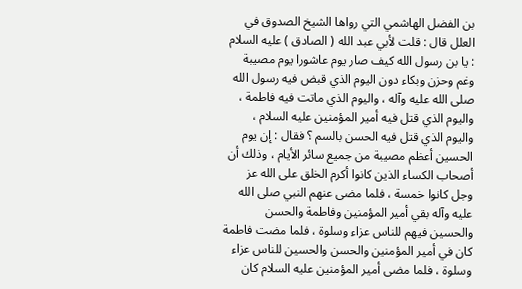بن الفضل الهاشمي التي رواها الشيخ الصدوق في العلل قال : قلت لأبي عبد الله ( الصادق ) عليه السلام : يا بن رسول الله كيف صار يوم عاشورا يوم مصيبة وغم وحزن وبكاء دون اليوم الذي قبض فيه رسول الله صلى الله عليه وآله ، واليوم الذي ماتت فيه فاطمة ، واليوم الذي قتل فيه أمير المؤمنين عليه السلام ، واليوم الذي قتل فيه الحسن بالسم ؟ فقال : إن يوم الحسين أعظم مصيبة من جميع سائر الأيام ، وذلك أن أصحاب الكساء الذين كانوا أكرم الخلق على الله عز وجل كانوا خمسة ، فلما مضى عنهم النبي صلى الله عليه وآله بقي أمير المؤمنين وفاطمة والحسن والحسين فيهم للناس عزاء وسلوة ، فلما مضت فاطمة كان في أمير المؤمنين والحسن والحسين للناس عزاء وسلوة ، فلما مضى أمير المؤمنين عليه السلام كان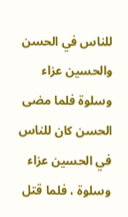للناس في الحسن والحسين عزاء وسلوة فلما مضى الحسن كان للناس في الحسين عزاء وسلوة ، فلما قتل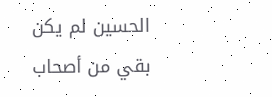الحسين لم يكن بقي من أصحاب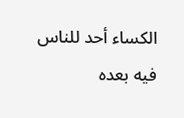الكساء أحد للناس فيه بعده